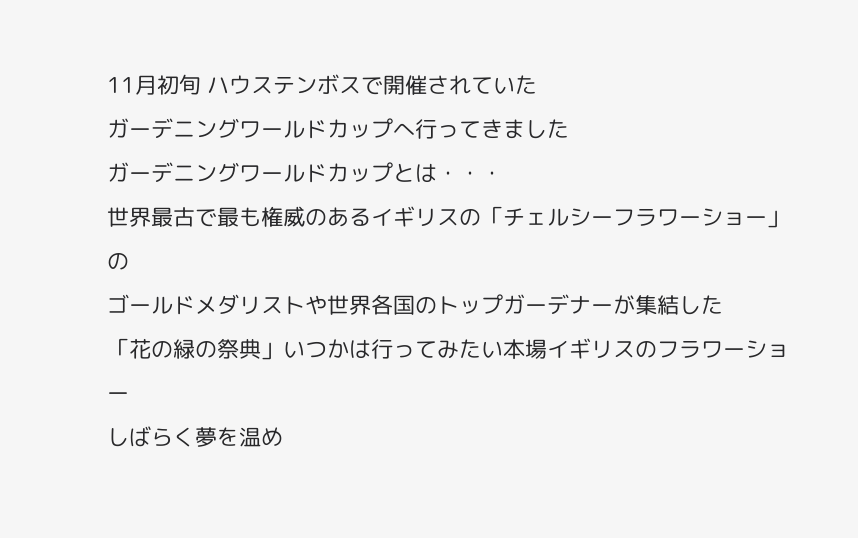11月初旬 ハウステンボスで開催されていた
ガーデニングワールドカップへ行ってきました
ガーデニングワールドカップとは・・・
世界最古で最も権威のあるイギリスの「チェルシーフラワーショー」の
ゴールドメダリストや世界各国のトップガーデナーが集結した
「花の緑の祭典」いつかは行ってみたい本場イギリスのフラワーショー
しばらく夢を温め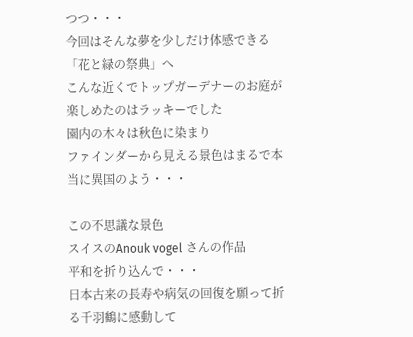つつ・・・
今回はそんな夢を少しだけ体感できる「花と緑の祭典」へ
こんな近くでトップガーデナーのお庭が楽しめたのはラッキーでした
園内の木々は秋色に染まり
ファインダーから見える景色はまるで本当に異国のよう・・・

この不思議な景色
スイスのAnouk vogel さんの作品
平和を折り込んで・・・
日本古来の長寿や病気の回復を願って折る千羽鶴に感動して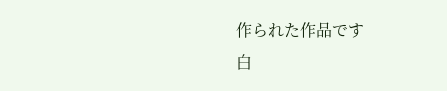作られた作品です
白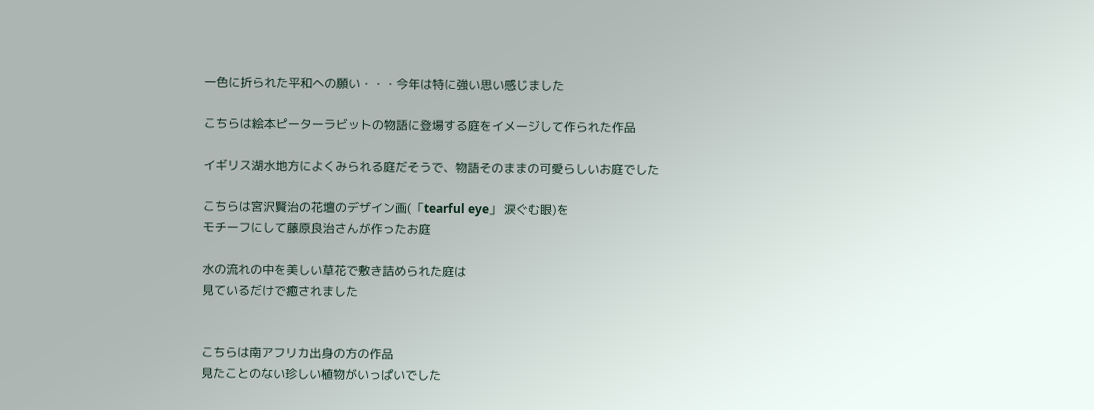一色に折られた平和への願い・・・今年は特に強い思い感じました

こちらは絵本ピーターラビットの物語に登場する庭をイメージして作られた作品

イギリス湖水地方によくみられる庭だそうで、物語そのままの可愛らしいお庭でした

こちらは宮沢賢治の花壇のデザイン画(「tearful eye」 涙ぐむ眼)を
モチーフにして藤原良治さんが作ったお庭

水の流れの中を美しい草花で敷き詰められた庭は
見ているだけで癒されました


こちらは南アフリカ出身の方の作品
見たことのない珍しい植物がいっぱいでした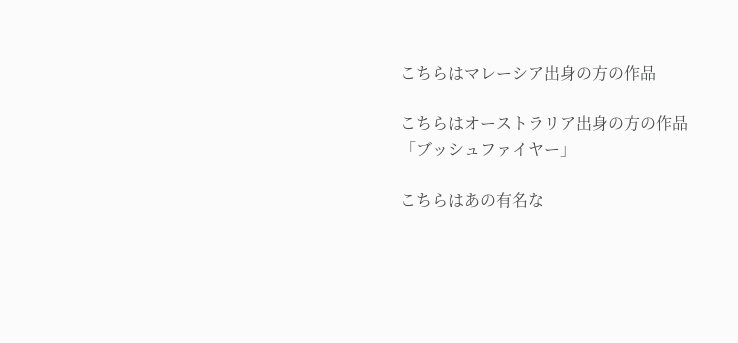こちらはマレーシア出身の方の作品

こちらはオーストラリア出身の方の作品
「ブッシュファイヤー」

こちらはあの有名な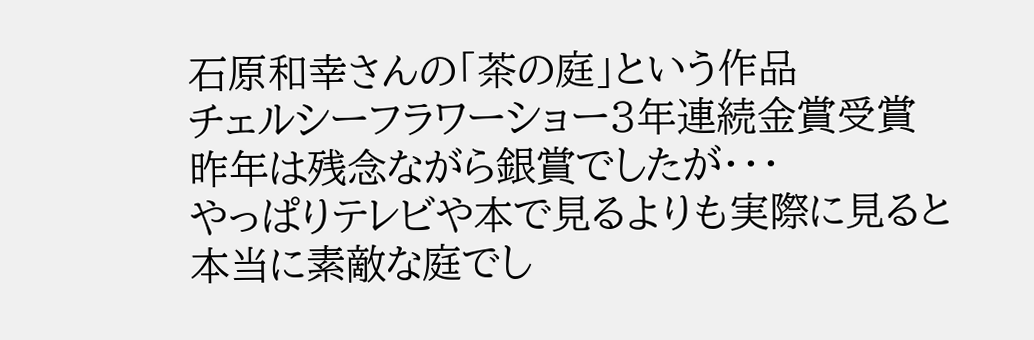石原和幸さんの「茶の庭」という作品
チェルシーフラワーショー3年連続金賞受賞
昨年は残念ながら銀賞でしたが・・・
やっぱりテレビや本で見るよりも実際に見ると
本当に素敵な庭でし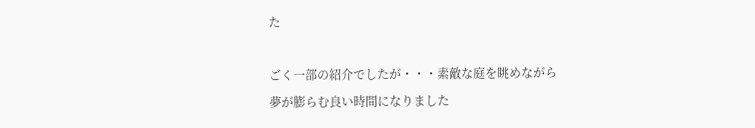た

ごく一部の紹介でしたが・・・素敵な庭を眺めながら
夢が膨らむ良い時間になりました